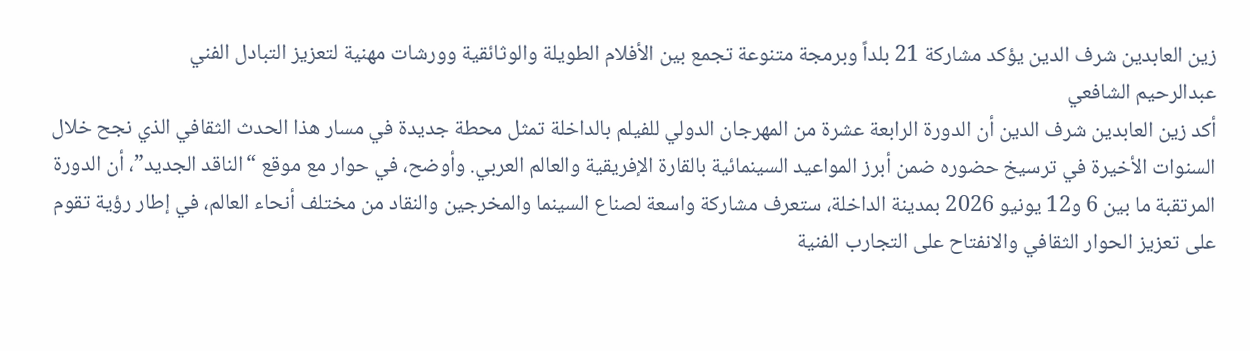زين العابدين شرف الدين يؤكد مشاركة 21 بلداً وبرمجة متنوعة تجمع بين الأفلام الطويلة والوثائقية وورشات مهنية لتعزيز التبادل الفني
عبدالرحيم الشافعي
أكد زين العابدين شرف الدين أن الدورة الرابعة عشرة من المهرجان الدولي للفيلم بالداخلة تمثل محطة جديدة في مسار هذا الحدث الثقافي الذي نجح خلال السنوات الأخيرة في ترسيخ حضوره ضمن أبرز المواعيد السينمائية بالقارة الإفريقية والعالم العربي. وأوضح، في حوار مع موقع “الناقد الجديد”، أن الدورة المرتقبة ما بين 6 و12 يونيو 2026 بمدينة الداخلة، ستعرف مشاركة واسعة لصناع السينما والمخرجين والنقاد من مختلف أنحاء العالم، في إطار رؤية تقوم على تعزيز الحوار الثقافي والانفتاح على التجارب الفنية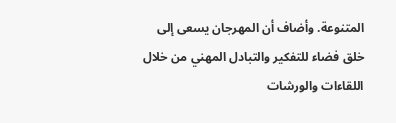المتنوعة. وأضاف أن المهرجان يسعى إلى خلق فضاء للتفكير والتبادل المهني من خلال اللقاءات والورشات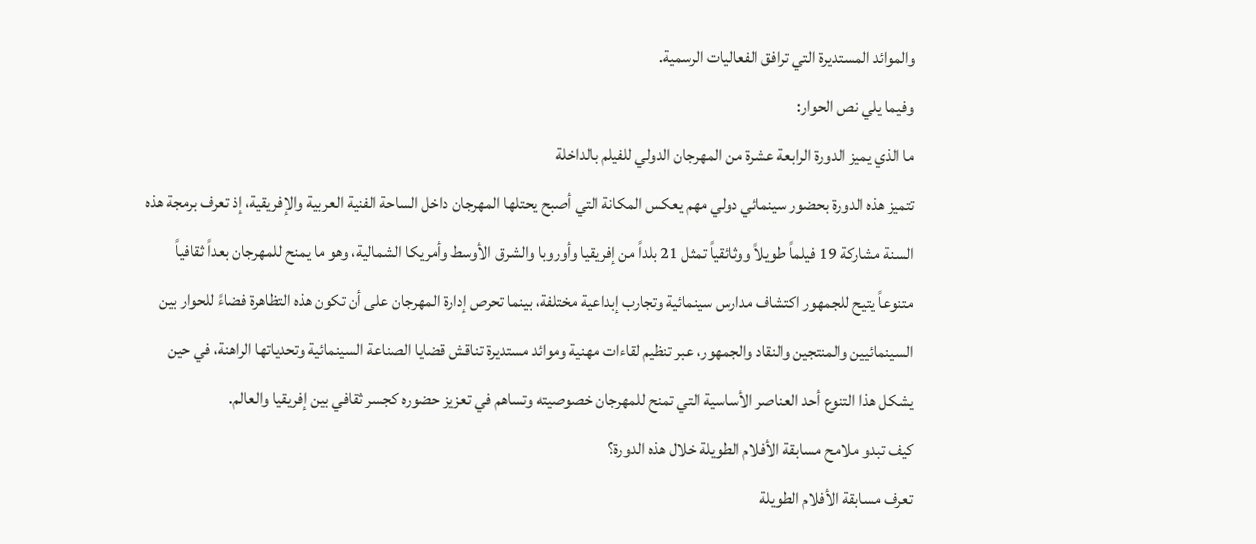والموائد المستديرة التي ترافق الفعاليات الرسمية.
وفيما يلي نص الحوار:
ما الذي يميز الدورة الرابعة عشرة من المهرجان الدولي للفيلم بالداخلة
تتميز هذه الدورة بحضور سينمائي دولي مهم يعكس المكانة التي أصبح يحتلها المهرجان داخل الساحة الفنية العربية والإفريقية، إذ تعرف برمجة هذه السنة مشاركة 19 فيلماً طويلاً ووثائقياً تمثل 21 بلداً من إفريقيا وأوروبا والشرق الأوسط وأمريكا الشمالية، وهو ما يمنح للمهرجان بعداً ثقافياً متنوعاً يتيح للجمهور اكتشاف مدارس سينمائية وتجارب إبداعية مختلفة، بينما تحرص إدارة المهرجان على أن تكون هذه التظاهرة فضاءً للحوار بين السينمائيين والمنتجين والنقاد والجمهور، عبر تنظيم لقاءات مهنية وموائد مستديرة تناقش قضايا الصناعة السينمائية وتحدياتها الراهنة، في حين يشكل هذا التنوع أحد العناصر الأساسية التي تمنح للمهرجان خصوصيته وتساهم في تعزيز حضوره كجسر ثقافي بين إفريقيا والعالم.
كيف تبدو ملامح مسابقة الأفلام الطويلة خلال هذه الدورة؟
تعرف مسابقة الأفلام الطويلة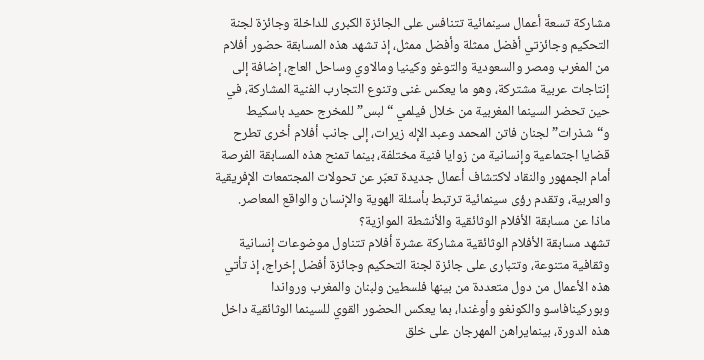مشاركة تسعة أعمال سينمائية تتنافس على الجائزة الكبرى للداخلة وجائزة لجنة التحكيم وجائزتي أفضل ممثلة وأفضل ممثل، إذ تشهد هذه المسابقة حضور أفلام من المغرب ومصر والسعودية والتوغو وكينيا ومالاوي وساحل العاج، إضافة إلى إنتاجات عربية مشتركة، وهو ما يعكس غنى وتنوع التجارب الفنية المشاركة، في حين تحضر السينما المغربية من خلال فيلمي “لبس” للمخرج حميد باسكيط و“شذرات” لجنان فاتن المحمد وعبد الإله زيرات، إلى جانب أفلام أخرى تطرح قضايا اجتماعية وإنسانية من زوايا فنية مختلفة، بينما تمنح هذه المسابقة الفرصة أمام الجمهور والنقاد لاكتشاف أعمال جديدة تعبّر عن تحولات المجتمعات الإفريقية والعربية، وتقدم رؤى سينمائية ترتبط بأسئلة الهوية والإنسان والواقع المعاصر.
ماذا عن مسابقة الأفلام الوثائقية والأنشطة الموازية؟
تشهد مسابقة الأفلام الوثائقية مشاركة عشرة أفلام تتناول موضوعات إنسانية وثقافية متنوعة، وتتبارى على جائزة لجنة التحكيم وجائزة أفضل إخراج، إذ تأتي هذه الأعمال من دول متعددة من بينها فلسطين ولبنان والمغرب ورواندا وبوركينافاسو والكونغو وأوغندا، بما يعكس الحضور القوي للسينما الوثائقية داخل هذه الدورة، بينمايراهن المهرجان على خلق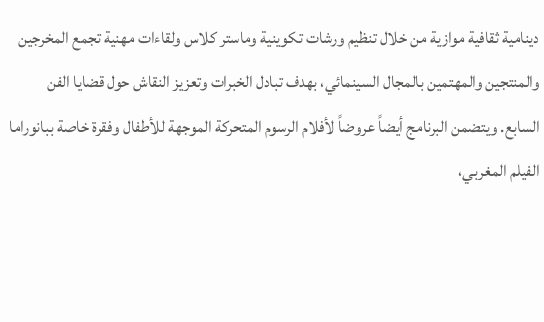دينامية ثقافية موازية من خلال تنظيم ورشات تكوينية وماستر كلاس ولقاءات مهنية تجمع المخرجين والمنتجين والمهتمين بالمجال السينمائي، بهدف تبادل الخبرات وتعزيز النقاش حول قضايا الفن السابع. ويتضمن البرنامج أيضاً عروضاً لأفلام الرسوم المتحركة الموجهة للأطفال وفقرة خاصة ببانوراما الفيلم المغربي،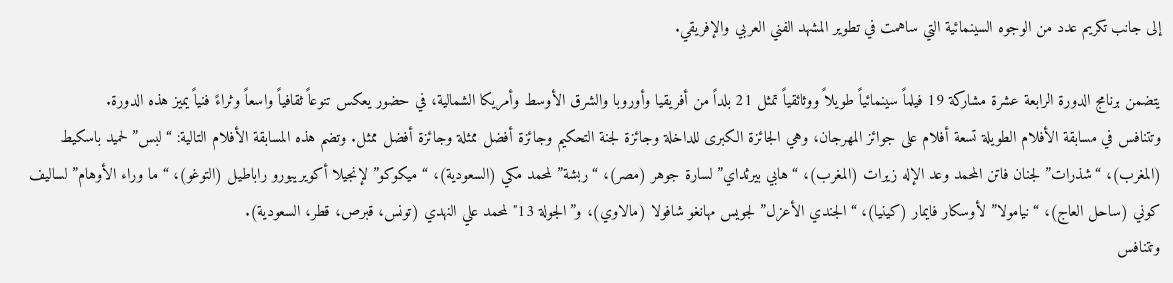إلى جانب تكريم عدد من الوجوه السينمائية التي ساهمت في تطوير المشهد الفني العربي والإفريقي.

يتضمن برنامج الدورة الرابعة عشرة مشاركة 19 فيلماً سينمائياً طويلاً ووثائقياً تمثل 21 بلداً من أفريقيا وأوروبا والشرق الأوسط وأمريكا الشمالية، في حضور يعكس تنوعاً ثقافياً واسعاً وثراءً فنياً يميز هذه الدورة.
وتتنافس في مسابقة الأفلام الطويلة تسعة أفلام على جوائز المهرجان، وهي الجائزة الكبرى للداخلة وجائزة لجنة التحكيم وجائزة أفضل ممثلة وجائزة أفضل ممثل. وتضم هذه المسابقة الأفلام التالية: “لبس” لحميد باسكيط (المغرب)، “شذرات” لجنان فاتن المحمد وعد الإله زيرات (المغرب)، “هابي بيرثداي” لسارة جوهر (مصر)، “ربشة” لمحمد مكي (السعودية)، “ميكوكو” لإنجيلا أكويريبورو راباطيل (التوغو)، “ما وراء الأوهام” لساليف كوني (ساحل العاج)، “نيامولا” لأوسكار فايمار (كينيا)، “الجندي الأعزل” لجويس مهانغو شافولا (مالاوي)، و”الجولة 13″ لمحمد علي النهدي (تونس، قبرص، قطر، السعودية).
وتتنافس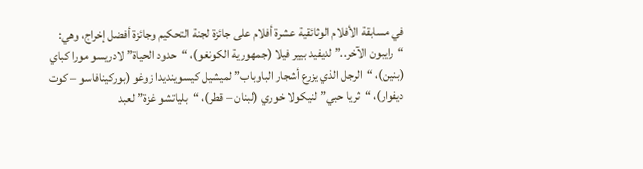في مسابقة الأفلام الوثائقية عشرة أفلام على جائزة لجنة التحكيم وجائزة أفضل إخراج، وهي: “رايبون الآخر..” لديفيد بيير فيلا (جمهورية الكونغو)، “حدود الحياة” لادريسو مورا كباي (بنين)، “الرجل الذي يزرع أشجار الباوباب” لميشيل كيسوينديدا زوغو (بوركينافاسو – كوت ديفوار)، “ثريا حبي” لنيكولا خوري (لبنان – قطر)، “بلياتشو غزة” لعبد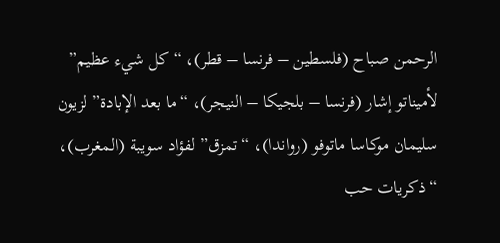الرحمن صباح (فلسطين – فرنسا – قطر)، “كل شيء عظيم” لأميناتو إشار (فرنسا – بلجيكا – النيجر)، “ما بعد الإبادة” لزيون سليمان موكاسا ماتوفو (رواندا)، “تمزق” لفؤاد سويبة (المغرب)، “ذكريات حب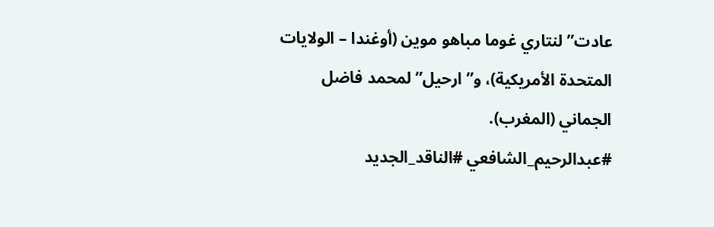عادت” لنتاري غوما مباهو موين (أوغندا – الولايات المتحدة الأمريكية)، و”ارحيل” لمحمد فاضل الجماني (المغرب).
#عبدالرحيم_الشافعي #الناقد_الجديد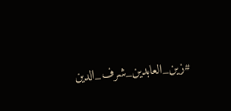#زين_العابدين_شرف_الدين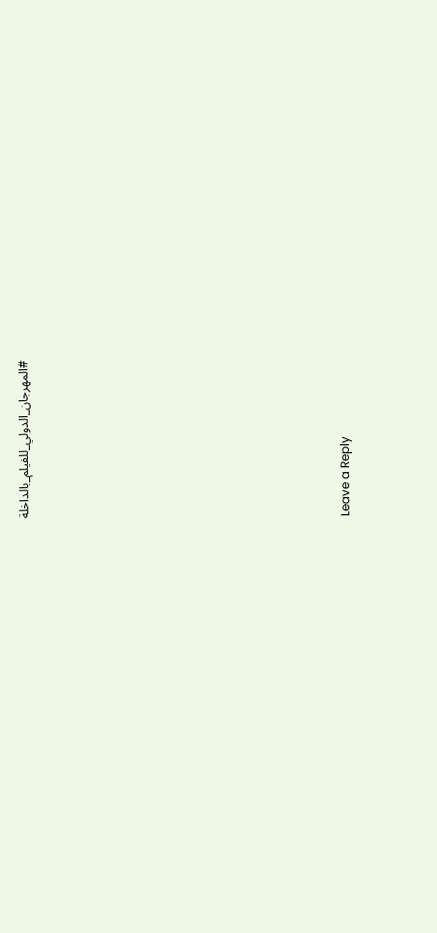#المهرجان_الدولي_للفيلم_بالداخلة











Leave a Reply